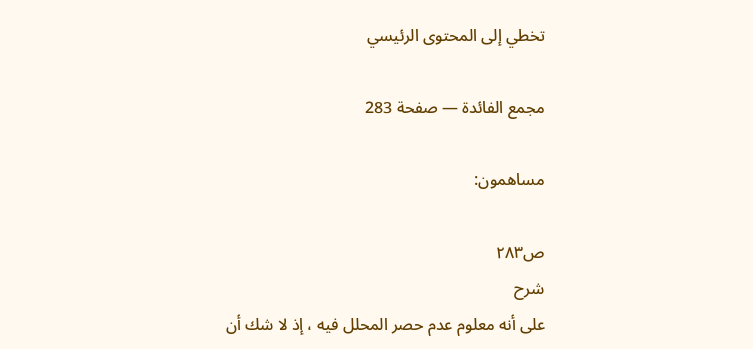تخطي إلى المحتوى الرئيسي

مجمع الفائدة — صفحة 283

مساهمون:

ص٢٨٣
شرح
على أنه معلوم عدم حصر المحلل فيه ، إذ لا شك أن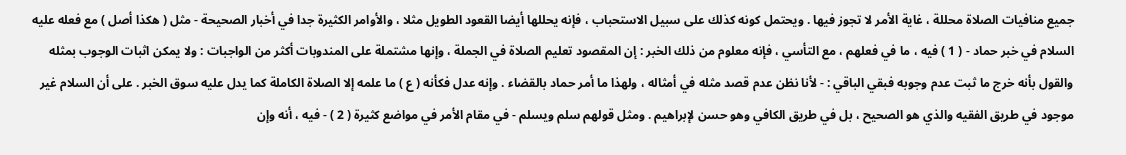جميع منافيات الصلاة محللة ، غاية الأمر لا تجوز فيها . ويحتمل كونه كذلك على سبيل الاستحباب ، فإنه يحللها أيضا القعود الطويل مثلا ، والأوامر الكثيرة جدا في أخبار الصحيحة - مثل ( هكذا أصل ) مع فعله عليه السلام في خبر حماد - ( 1 ) فيه ، ما في فعلهم ، مع التأسي ، فإنه معلوم من ذلك الخبر : إن المقصود تعليم الصلاة في الجملة ، وإنها مشتملة على المندوبات أكثر من الواجبات : ولا يمكن اثبات الوجوب بمثله والقول بأنه خرج ما ثبت عدم وجوبه فبقي الباقي : - لأنا نظن عدم قصد مثله في أمثاله ، ولهذا ما أمر حماد بالقضاء . وإنه عدل فكأنه ( ع ) ما علمه إلا الصلاة الكاملة كما يدل عليه سوق الخبر . على أن السلام غير موجود في طريق الفقيه والذي هو الصحيح ، بل في طريق الكافي وهو حسن لإبراهيم . ومثل قولهم سلم ويسلم - في مقام الأمر في مواضع كثيرة ( 2 ) - فيه ، أنه وإن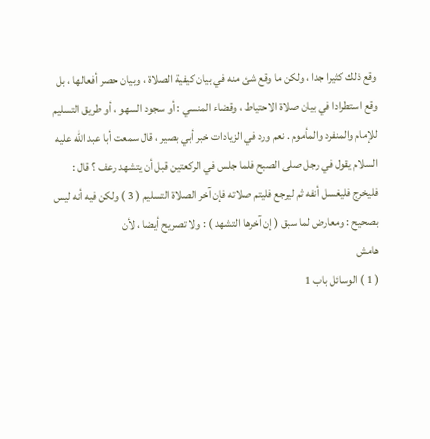وقع ذلك كثيرا جدا ، ولكن ما وقع شئ منه في بيان كيفية الصلاة ، وبيان حصر أفعالها ، بل وقع استطرادا في بيان صلاة الاحتياط ، وقضاء المنسي : أو سجود السهو ، أو طريق التسليم للإمام والمنفرد والمأموم . نعم ورد في الزيادات خبر أبي بصير ، قال سمعت أبا عبد الله عليه السلام يقول في رجل صلى الصبح فلما جلس في الركعتين قبل أن يتشهد رعف ؟ قال : فليخرج فليغسل أنفه ثم ليرجع فليتم صلاته فإن آخر الصلاة التسليم ( 3 ) ولكن فيه أنه ليس بصحيح : ومعارض لما سبق ( إن آخرها التشهد ) : ولا تصريح أيضا ، لأن
هامش
( 1 ) الوسائل باب 1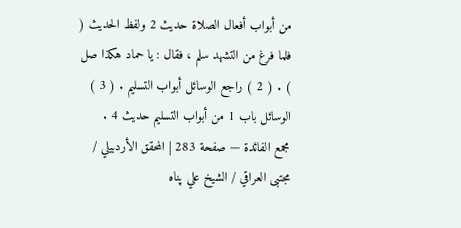من أبواب أفعال الصلاة حديث 2 ولفظ الحديث ( فلما فرغ من التشهد سلم ، فقال : يا حماد هكذا صل ) . ( 2 ) راجع الوسائل أبواب التسليم . ( 3 ) الوسائل باب 1 من أبواب التسليم حديث 4 .
مجمع الفائدة — صفحة 283 | المحقق الأردبيلي / مجتبى العراقي / الشيخ علي پناه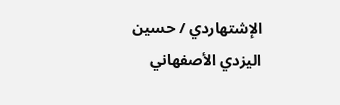الإشتهاردي / حسين اليزدي الأصفهاني